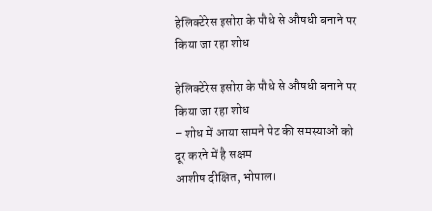हेलिक्टेरेस इसोरा के पौधे से औषधी बनाने पर किया जा रहा शोध

हेलिक्टेरेस इसोरा के पौधे से औषधी बनाने पर किया जा रहा शोध
– शोध में आया सामने पेट की समस्याओं को दूर करने में है सक्षम
आशीष दीक्षित, भोपाल।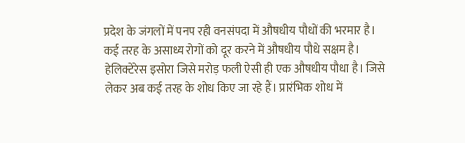प्रदेश के जंगलों में पनप रही वनसंपदा में औषधीय पौधों की भरमार है। कई तरह के असाध्य रोगों को दूर करने में औषधीय पौधे सक्षम है। हेलिक्टेरेस इसोरा जिसे मरोड़ फली ऐसी ही एक औषधीय पौधा है। जिसे लेकर अब कई तरह के शोध किए जा रहे हैं। प्रारंभिक शोध में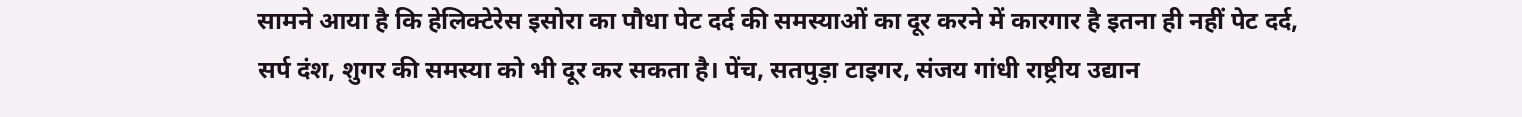सामने आया है कि हेलिक्टेरेस इसोरा का पौधा पेट दर्द की समस्याओं का दूर करने में कारगार है इतना ही नहीं पेट दर्द, सर्प दंश, शुगर की समस्या को भी दूर कर सकता है। पेंच, सतपुड़ा टाइगर, संजय गांधी राष्ट्रीय उद्यान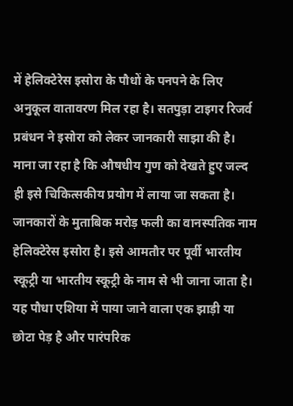में हेलिक्टेरेस इसोरा के पौधों के पनपने के लिए अनुकूल वातावरण मिल रहा है। सतपुड़ा टाइगर रिजर्व प्रबंधन ने इसोरा को लेकर जानकारी साझा की है। माना जा रहा है कि औषधीय गुण को देखते हुए जल्द ही इसे चिकित्सकीय प्रयोग में लाया जा सकता है।
जानकारों के मुताबिक मरोड़ फली का वानस्पतिक नाम हेलिक्टेरेस इसोरा है। इसे आमतौर पर पूर्वी भारतीय स्कूट्री या भारतीय स्कूट्री के नाम से भी जाना जाता है। यह पौधा एशिया में पाया जाने वाला एक झाड़ी या छोटा पेड़ है और पारंपरिक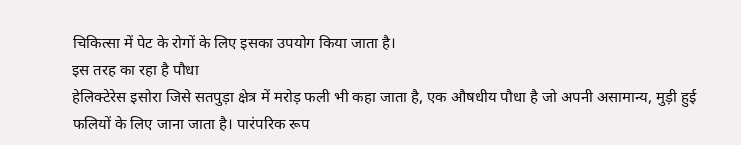चिकित्सा में पेट के रोगों के लिए इसका उपयोग किया जाता है।
इस तरह का रहा है पौधा
हेलिक्टेरेस इसोरा जिसे सतपुड़ा क्षेत्र में मरोड़ फली भी कहा जाता है, एक औषधीय पौधा है जो अपनी असामान्य, मुड़ी हुई फलियों के लिए जाना जाता है। पारंपरिक रूप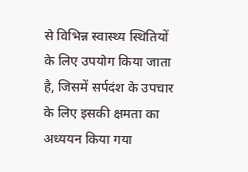से विभिन्न स्वास्थ्य स्थितियों के लिए उपयोग किया जाता है, जिसमें सर्पदंश के उपचार के लिए इसकी क्षमता का अध्ययन किया गया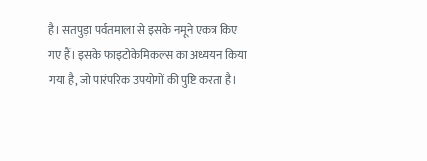है। सतपुड़ा पर्वतमाला से इसके नमूने एकत्र किए गए हैं। इसके फाइटोकेमिकल्स का अध्ययन किया गया है, जो पारंपरिक उपयोगों की पुष्टि करता है।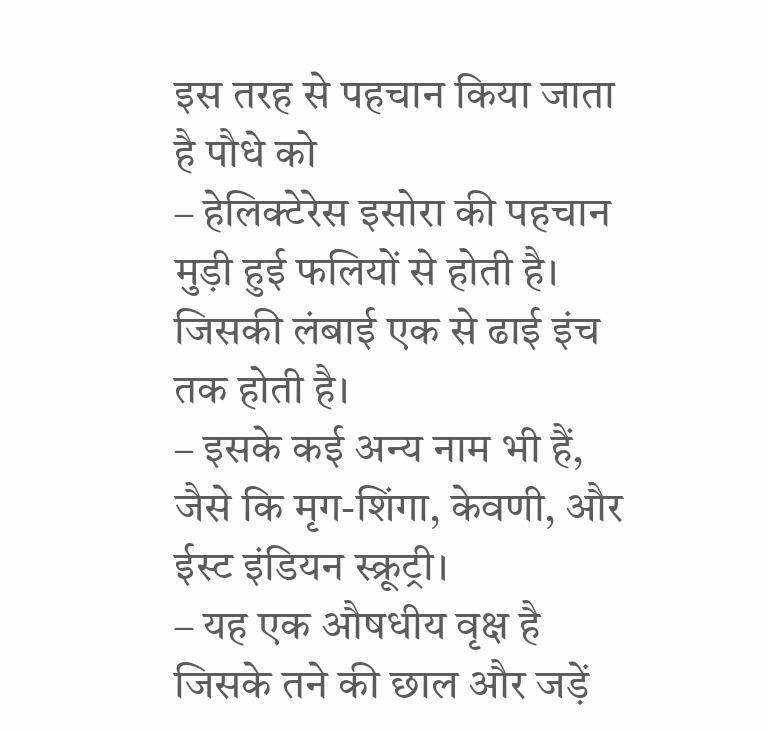इस तरह से पहचान किया जाता है पौधे को
– हेलिक्टेरेस इसोरा की पहचान मुड़ी हुई फलियों से होती है। जिसकी लंबाई एक से ढाई इंच तक होती है।
– इसके कई अन्य नाम भी हैं, जैसे कि मृग-शिंगा, केवणी, और ईस्ट इंडियन स्क्रूट्री।
– यह एक औषधीय वृक्ष है जिसके तने की छाल और जड़ें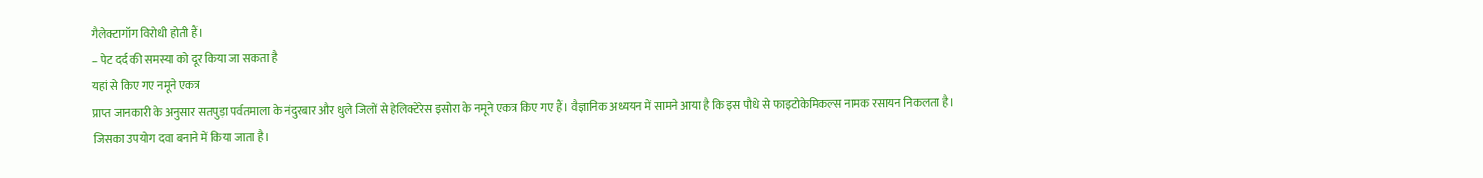गैलेक्टागॉग विरोधी होती हैं।
– पेट दर्द की समस्या को दूर किया जा सकता है
यहां से किए गए नमूने एकत्र
प्राप्त जानकारी के अनुसार सतपुड़ा पर्वतमाला के नंदुरबार और धुले जिलों से हेलिक्टेरेस इसोरा के नमूने एकत्र किए गए हैं। वैज्ञानिक अध्ययन में सामने आया है कि इस पौधे से फाइटोकेमिकल्स नामक रसायन निकलता है। जिसका उपयोग दवा बनाने में किया जाता है।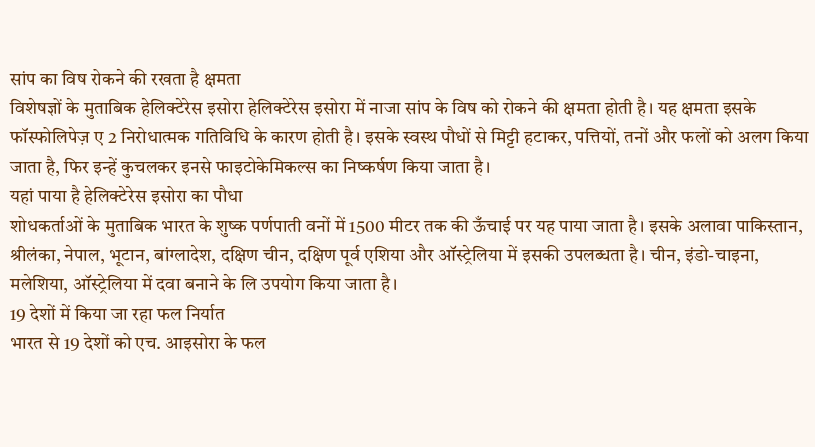सांप का विष रोकने की रखता है क्षमता
विशेषज्ञों के मुताबिक हेलिक्टेरेस इसोरा हेलिक्टेरेस इसोरा में नाजा सांप के विष को रोकने की क्षमता होती है। यह क्षमता इसके फॉस्फोलिपेज़ ए 2 निरोधात्मक गतिविधि के कारण होती है। इसके स्वस्थ पौधों से मिट्टी हटाकर, पत्तियों, तनों और फलों को अलग किया जाता है, फिर इन्हें कुचलकर इनसे फाइटोकेमिकल्स का निष्कर्षण किया जाता है।
यहां पाया है हेलिक्टेरेस इसोरा का पौधा
शोधकर्ताओं के मुताबिक भारत के शुष्क पर्णपाती वनों में 1500 मीटर तक की ऊँचाई पर यह पाया जाता है। इसके अलावा पाकिस्तान, श्रीलंका, नेपाल, भूटान, बांग्लादेश, दक्षिण चीन, दक्षिण पूर्व एशिया और ऑस्ट्रेलिया में इसकी उपलब्धता है। चीन, इंडो-चाइना, मलेशिया, ऑस्ट्रेलिया में दवा बनाने के लि उपयोग किया जाता है।
19 देशों में किया जा रहा फल निर्यात
भारत से 19 देशों को एच. आइसोरा के फल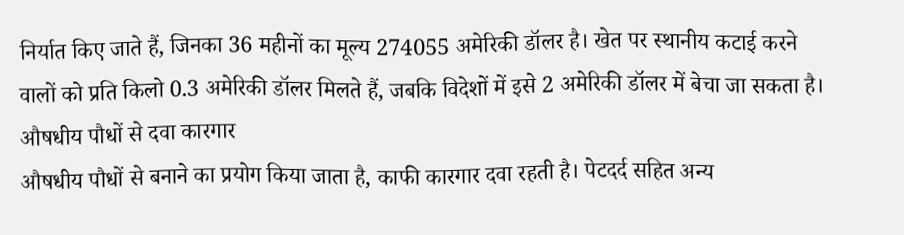निर्यात किए जाते हैं, जिनका 36 महीनों का मूल्य 274055 अमेरिकी डॉलर है। खेत पर स्थानीय कटाई करने वालों को प्रति किलो 0.3 अमेरिकी डॉलर मिलते हैं, जबकि विदेशों में इसे 2 अमेरिकी डॉलर में बेचा जा सकता है।
औषधीय पौधों से दवा कारगार
औषधीय पौधों से बनाने का प्रयोग किया जाता है, काफी कारगार दवा रहती है। पेटदर्द सहित अन्य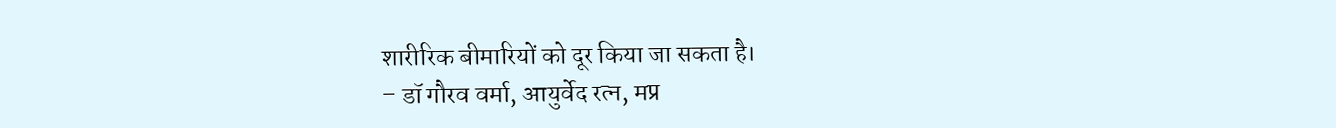शारीरिक बीमारियों को दूर किया जा सकता है।
– डॉ गौरव वर्मा, आयुर्वेद रत्न, मप्र